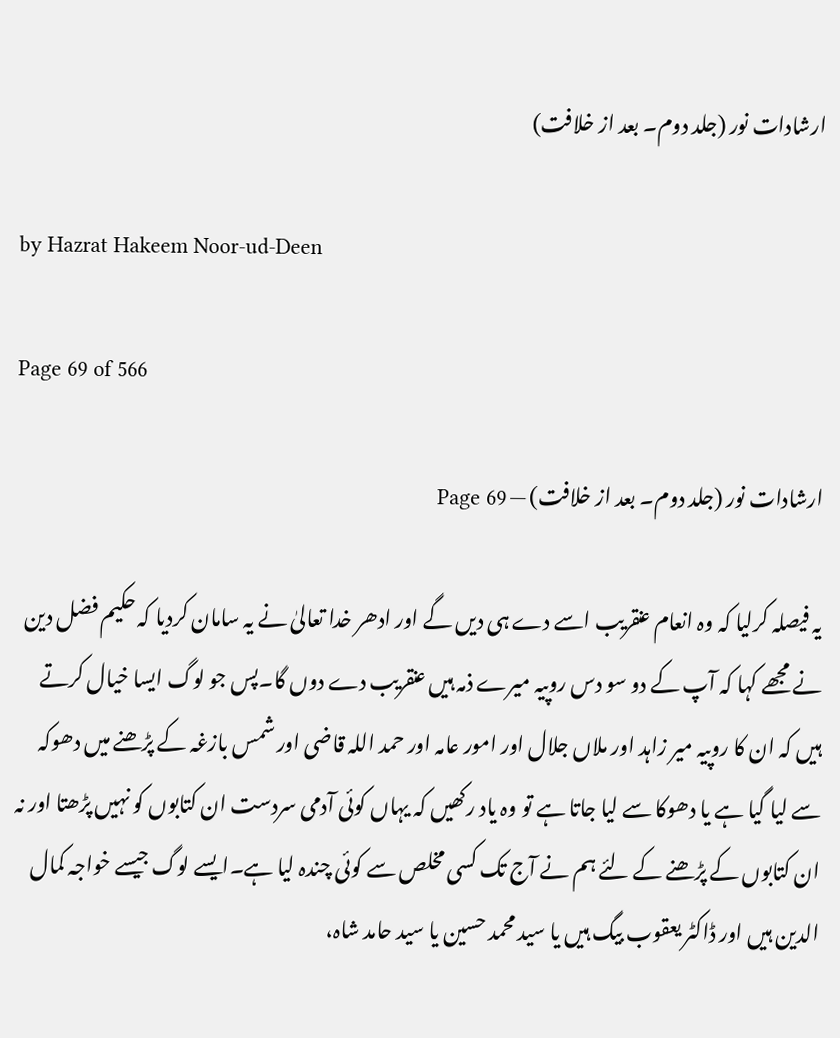ارشادات نور (جلد دوم۔ بعد از خلافت)

by Hazrat Hakeem Noor-ud-Deen

Page 69 of 566

ارشادات نور (جلد دوم۔ بعد از خلافت) — Page 69

یہ فیصلہ کرلیا کہ وہ انعام عنقریب اسے دے ہی دیں گے اور ادھر خدا تعالیٰ نے یہ سامان کردیا کہ حکیم فضل دین نے مجھے کہا کہ آپ کے دو سو دس روپیہ میرے ذمہ ہیں عنقریب دے دوں گا۔پس جو لوگ ایسا خیال کرتے ہیں کہ ان کا روپیہ میر زاہد اور ملاں جلال اور امور عامہ اور حمد اللہ قاضی اور شمس بازغہ کے پڑھنے میں دھوکہ سے لیا گیا ہے یا دھوکا سے لیا جاتا ہے تو وہ یاد رکھیں کہ یہاں کوئی آدمی سردست ان کتابوں کو نہیں پڑھتا اور نہ ان کتابوں کے پڑھنے کے لئے ہم نے آج تک کسی مخلص سے کوئی چندہ لیا ہے۔ایسے لوگ جیسے خواجہ کمال الدین ہیں اور ڈاکٹر یعقوب بیگ ہیں یا سید محمد حسین یا سید حامد شاہ،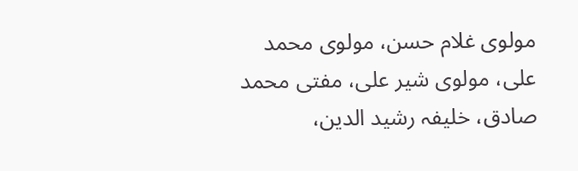مولوی غلام حسن، مولوی محمد علی، مولوی شیر علی، مفتی محمد صادق، خلیفہ رشید الدین،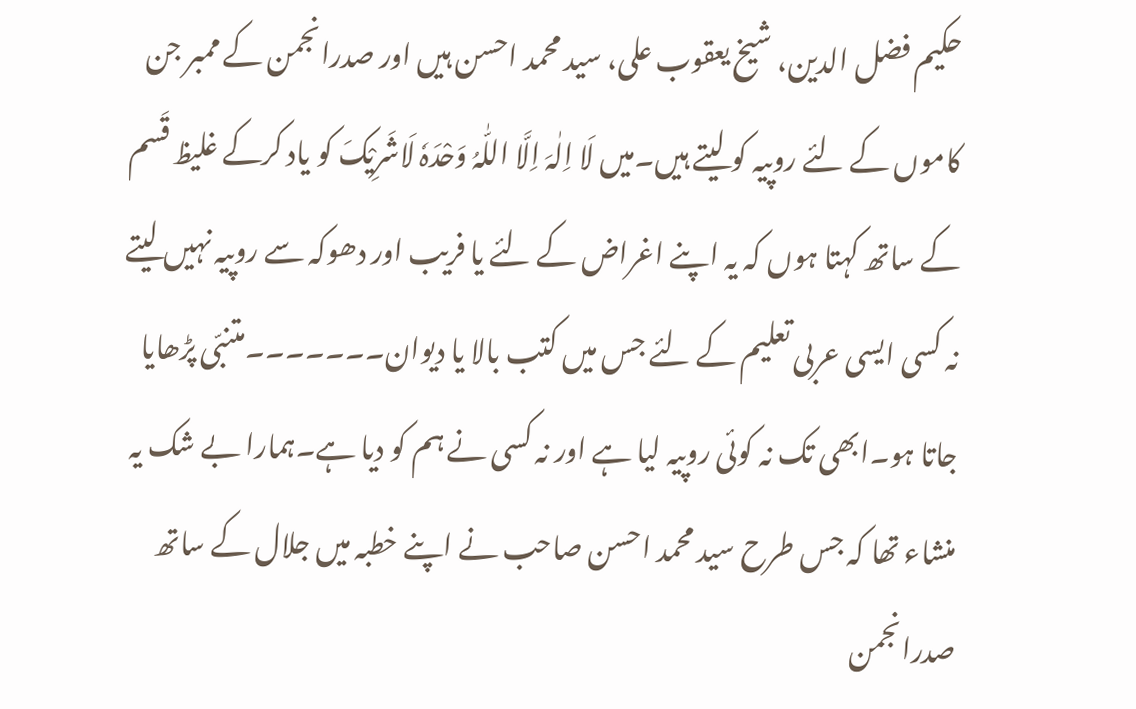حکیم فضل الدین، شیخ یعقوب علی، سید محمد احسن ہیں اور صدرانجمن کے ممبر جن کاموں کے لئے روپیہ کو لیتے ہیں۔میں لَا اِلٰہَ اِلَّا اللّٰہُ وَحْدَہٗ لَاشَرِیْکَ کو یاد کرکے غلیظ قَسم کے ساتھ کہتا ہوں کہ یہ اپنے اغراض کے لئے یا فریب اور دھوکہ سے روپیہ نہیں لیتے نہ کسی ایسی عربی تعلیم کے لئے جس میں کتب بالا یا دیوان۔۔۔۔۔۔۔متنبّی پڑھایا جاتا ہو۔ابھی تک نہ کوئی روپیہ لیا ہے اور نہ کسی نے ہم کو دیا ہے۔ہمارا بے شک یہ منشاء تھا کہ جس طرح سید محمد احسن صاحب نے اپنے خطبہ میں جلال کے ساتھ صدرانجمن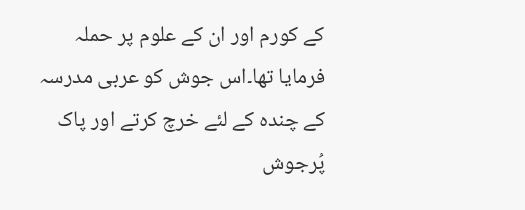کے کورم اور ان کے علوم پر حملہ فرمایا تھا۔اس جوش کو عربی مدرسہ کے چندہ کے لئے خرچ کرتے اور پاک پُرجوش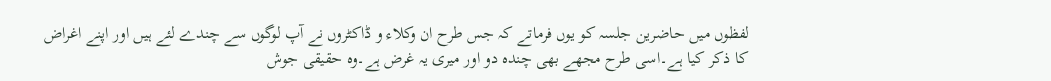لفظوں میں حاضرین جلسہ کو یوں فرماتے کہ جس طرح ان وکلاء و ڈاکٹروں نے آپ لوگوں سے چندے لئے ہیں اور اپنے اغراض کا ذکر کیا ہے۔اسی طرح مجھے بھی چندہ دو اور میری یہ غرض ہے۔وہ حقیقی جوش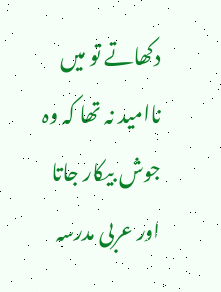دکھاتے تو میں ناامید نہ تھا کہ وہ جوش بیکار جاتا اور عربی مدرسہ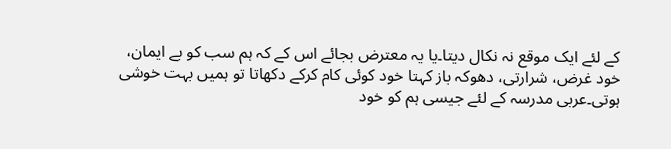کے لئے ایک موقع نہ نکال دیتا۔یا یہ معترض بجائے اس کے کہ ہم سب کو بے ایمان، خود غرض، شرارتی، دھوکہ باز کہتا خود کوئی کام کرکے دکھاتا تو ہمیں بہت خوشی ہوتی۔عربی مدرسہ کے لئے جیسی ہم کو خود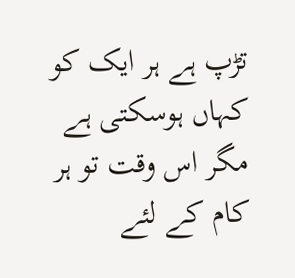تڑپ ہے ہر ایک کو کہاں ہوسکتی ہے مگر اس وقت تو ہر کام کے لئے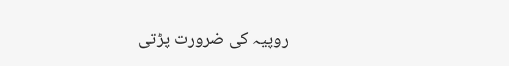روپیہ کی ضرورت پڑتی